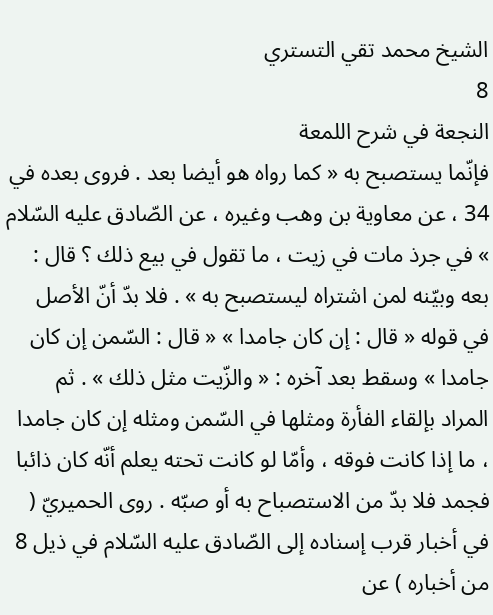الشيخ محمد تقي التستري
8
النجعة في شرح اللمعة
فإنّما يستصبح به « كما رواه هو أيضا بعد . فروى بعده في 34 ، عن معاوية بن وهب وغيره ، عن الصّادق عليه السّلام » في جرذ مات في زيت ، ما تقول في بيع ذلك ؟ قال : بعه وبيّنه لمن اشتراه ليستصبح به » . فلا بدّ أنّ الأصل في قوله « قال : إن كان جامدا » « قال : السّمن إن كان جامدا » وسقط بعد آخره : « والزّيت مثل ذلك » . ثم المراد بإلقاء الفأرة ومثلها في السّمن ومثله إن كان جامدا ، ما إذا كانت فوقه ، وأمّا لو كانت تحته يعلم أنّه كان ذائبا فجمد فلا بدّ من الاستصباح به أو صبّه . روى الحميريّ ( في أخبار قرب إسناده إلى الصّادق عليه السّلام في ذيل 8 من أخباره ) عن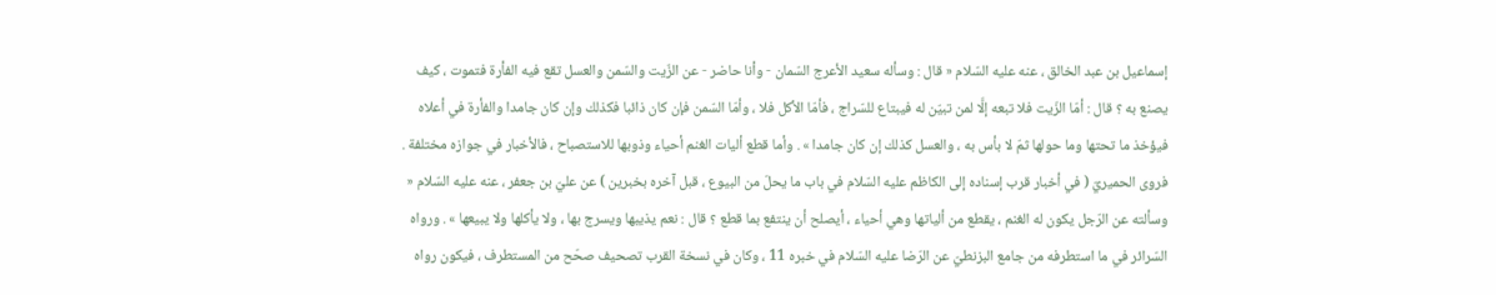إسماعيل بن عبد الخالق ، عنه عليه السّلام « قال : وسأله سعيد الأعرج السّمان - وأنا حاضر - عن الزّيت والسّمن والعسل تقع فيه الفأرة فتموت ، كيف يصنع به ؟ قال : أمّا الزّيت فلا تبعه إلَّا لمن تبيّن له فيبتاع للسّراج ، فأمّا الأكل فلا ، وأمّا السّمن فإن كان ذائبا فكذلك وإن كان جامدا والفأرة في أعلاه فيؤخذ ما تحتها وما حولها ثمّ لا بأس به ، والعسل كذلك إن كان جامدا » . وأما قطع أليات الغنم أحياء وذوبها للاستصباح ، فالأخبار في جوازه مختلفة . فروى الحميريّ ( في أخبار قرب إسناده إلى الكاظم عليه السّلام في باب ما يحلّ من البيوع ، قبل آخره بخبرين ) عن عليّ بن جعفر ، عنه عليه السّلام « وسألته عن الرّجل يكون له الغنم ، يقطع من ألياتها وهي أحياء ، أيصلح أن ينتفع بما قطع ؟ قال : نعم يذيبها ويسرج بها ، ولا يأكلها ولا يبيعها » . ورواه السّرائر في ما استطرفه من جامع البزنطيّ عن الرّضا عليه السّلام في خبره 11 ، وكان في نسخة القرب تصحيف صحّح من المستطرف ، فيكون رواه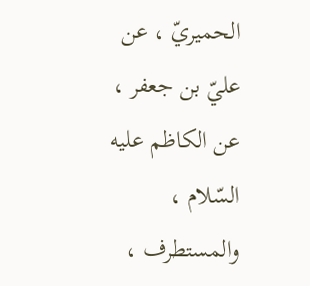الحميريّ ، عن عليّ بن جعفر ، عن الكاظم عليه السّلام ، والمستطرف ،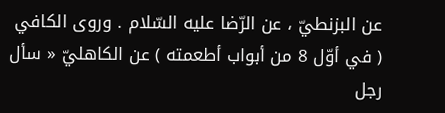عن البزنطيّ ، عن الرّضا عليه السّلام . وروى الكافي ( في أوّل 8 من أبواب أطعمته ) عن الكاهليّ « سأل رجل